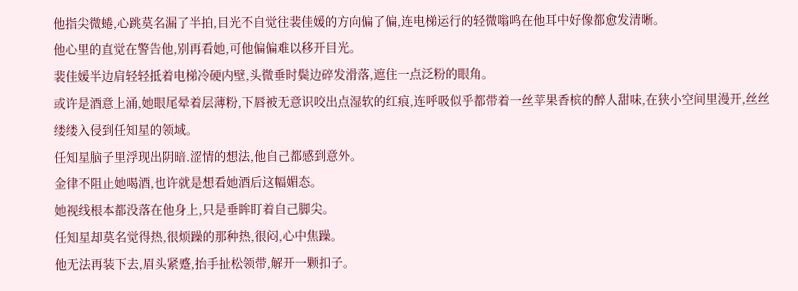他指尖微蜷,心跳莫名漏了半拍,目光不自觉往裴佳媛的方向偏了偏,连电梯运行的轻微嗡鸣在他耳中好像都愈发清晰。
他心里的直觉在警告他,别再看她,可他偏偏难以移开目光。
裴佳媛半边肩轻轻抵着电梯冷硬内壁,头微垂时鬓边碎发滑落,遮住一点泛粉的眼角。
或许是酒意上涌,她眼尾晕着层薄粉,下唇被无意识咬出点湿软的红痕,连呼吸似乎都带着一丝苹果香槟的醉人甜味,在狭小空间里漫开,丝丝缕缕入侵到任知星的领域。
任知星脑子里浮现出阴暗.涩情的想法,他自己都感到意外。
金律不阻止她喝酒,也许就是想看她酒后这幅媚态。
她视线根本都没落在他身上,只是垂眸盯着自己脚尖。
任知星却莫名觉得热,很烦躁的那种热,很闷,心中焦躁。
他无法再装下去,眉头紧蹙,抬手扯松领带,解开一颗扣子。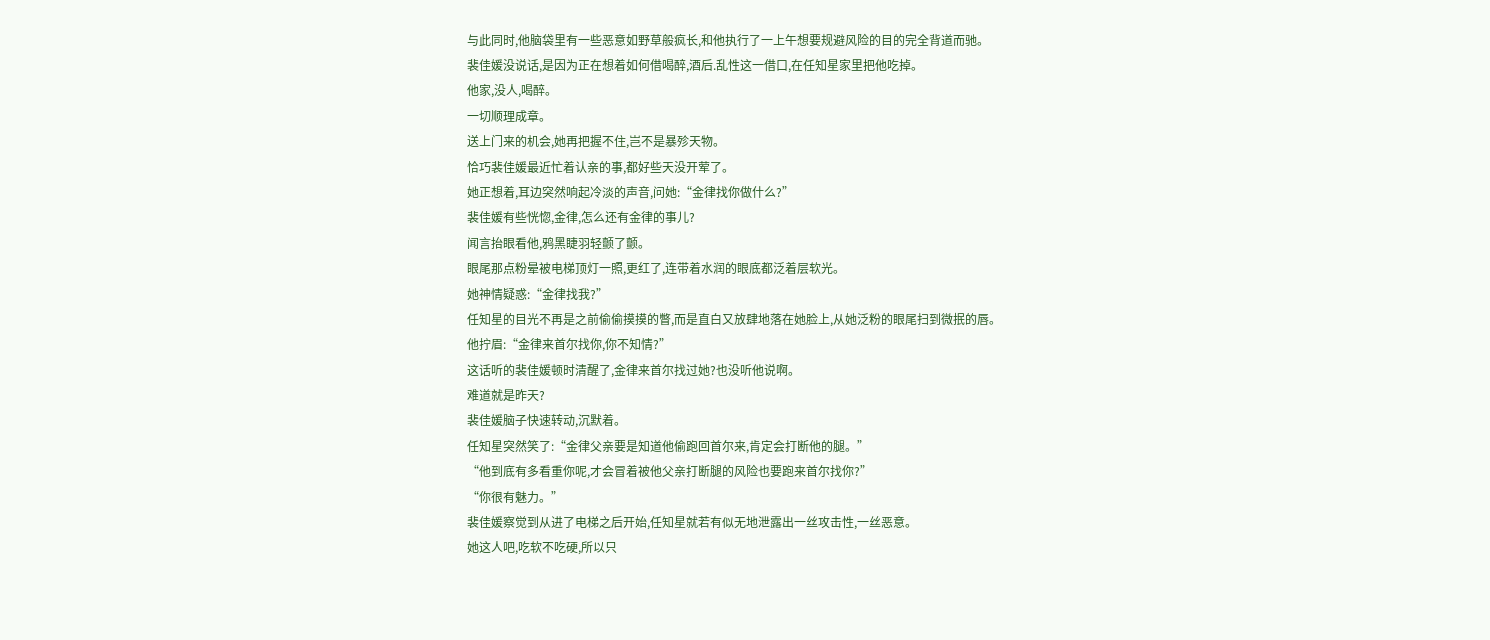与此同时,他脑袋里有一些恶意如野草般疯长,和他执行了一上午想要规避风险的目的完全背道而驰。
裴佳媛没说话,是因为正在想着如何借喝醉,酒后.乱性这一借口,在任知星家里把他吃掉。
他家,没人,喝醉。
一切顺理成章。
送上门来的机会,她再把握不住,岂不是暴殄天物。
恰巧裴佳媛最近忙着认亲的事,都好些天没开荤了。
她正想着,耳边突然响起冷淡的声音,问她:“金律找你做什么?”
裴佳媛有些恍惚,金律,怎么还有金律的事儿?
闻言抬眼看他,鸦黑睫羽轻颤了颤。
眼尾那点粉晕被电梯顶灯一照,更红了,连带着水润的眼底都泛着层软光。
她神情疑惑:“金律找我?”
任知星的目光不再是之前偷偷摸摸的瞥,而是直白又放肆地落在她脸上,从她泛粉的眼尾扫到微抿的唇。
他拧眉:“金律来首尔找你,你不知情?”
这话听的裴佳媛顿时清醒了,金律来首尔找过她?也没听他说啊。
难道就是昨天?
裴佳媛脑子快速转动,沉默着。
任知星突然笑了:“金律父亲要是知道他偷跑回首尔来,肯定会打断他的腿。”
“他到底有多看重你呢,才会冒着被他父亲打断腿的风险也要跑来首尔找你?”
“你很有魅力。”
裴佳媛察觉到从进了电梯之后开始,任知星就若有似无地泄露出一丝攻击性,一丝恶意。
她这人吧,吃软不吃硬,所以只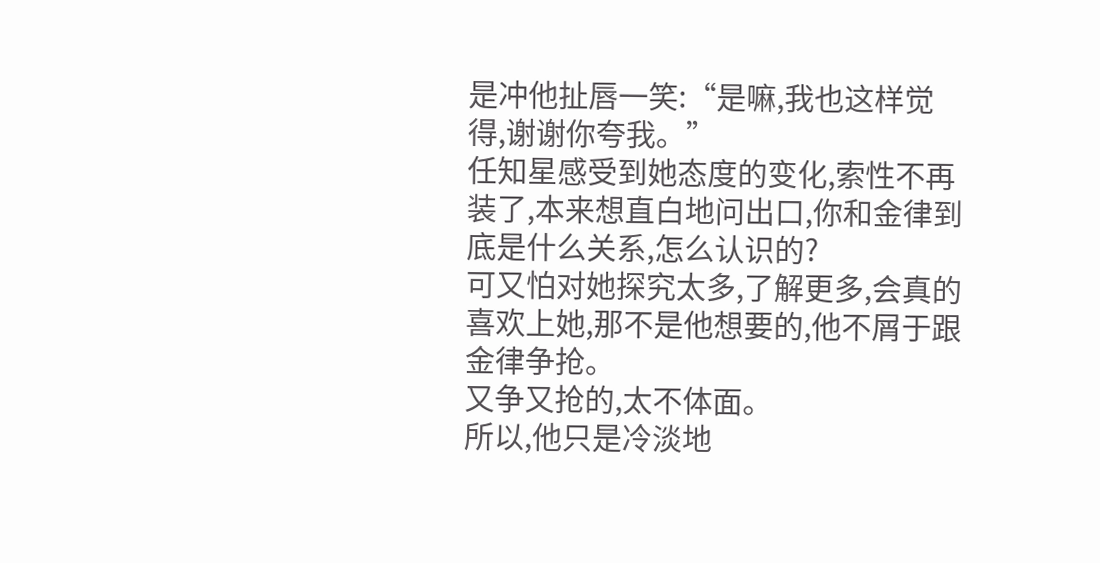是冲他扯唇一笑:“是嘛,我也这样觉得,谢谢你夸我。”
任知星感受到她态度的变化,索性不再装了,本来想直白地问出口,你和金律到底是什么关系,怎么认识的?
可又怕对她探究太多,了解更多,会真的喜欢上她,那不是他想要的,他不屑于跟金律争抢。
又争又抢的,太不体面。
所以,他只是冷淡地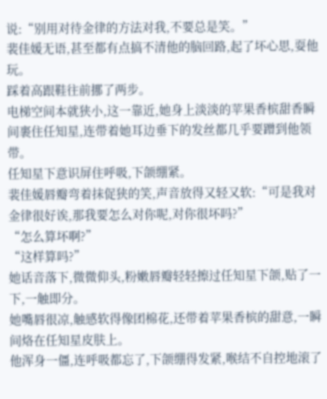说:“别用对待金律的方法对我,不要总是笑。”
裴佳媛无语,甚至都有点搞不清他的脑回路,起了坏心思,耍他玩。
踩着高跟鞋往前挪了两步。
电梯空间本就狭小,这一靠近,她身上淡淡的苹果香槟甜香瞬间裹住任知星,连带着她耳边垂下的发丝都几乎要蹭到他领带。
任知星下意识屏住呼吸,下颌绷紧。
裴佳媛唇瓣弯着抹促狭的笑,声音放得又轻又软:“可是我对金律很好诶,那我要怎么对你呢,对你很坏吗?”
“怎么算坏啊?”
“这样算吗?”
她话音落下,微微仰头,粉嫩唇瓣轻轻擦过任知星下颌,贴了一下,一触即分。
她嘴唇很凉,触感软得像团棉花,还带着苹果香槟的甜意,一瞬间烙在任知星皮肤上。
他浑身一僵,连呼吸都忘了,下颌绷得发紧,喉结不自控地滚了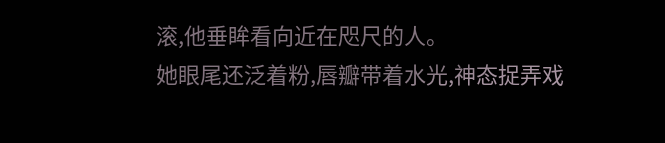滚,他垂眸看向近在咫尺的人。
她眼尾还泛着粉,唇瓣带着水光,神态捉弄戏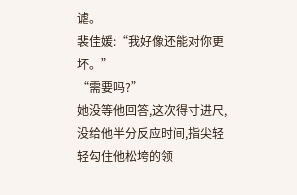谑。
裴佳媛:“我好像还能对你更坏。”
“需要吗?”
她没等他回答,这次得寸进尺,没给他半分反应时间,指尖轻轻勾住他松垮的领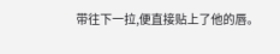带往下一拉,便直接贴上了他的唇。